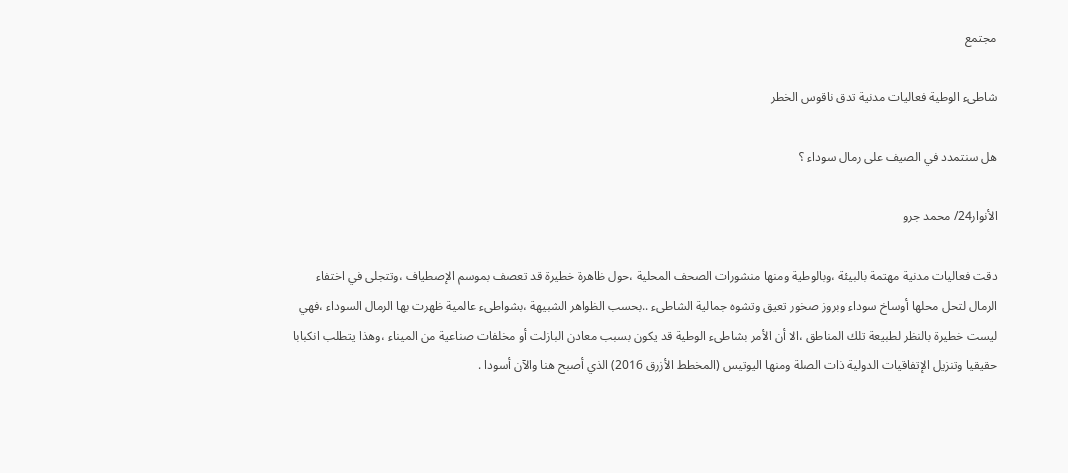مجتمع

شاطىء الوطية فعاليات مدنية تدق ناقوس الخطر

هل سنتمدد في الصيف على رمال سوداء ؟

الأنوار24/ محمد جرو

دقت فعاليات مدنية مهتمة بالبيئة ،وبالوطية ومنها منشورات الصحف المحلية ،حول ظاهرة خطيرة قد تعصف بموسم الإصطياف ،وتتجلى في اختفاء الرمال لتحل محلها أوساخ سوداء وبروز صخور تعيق وتشوه جمالية الشاطىء ..بحسب الظواهر الشبيهة ،بشواطىء عالمية ظهرت بها الرمال السوداء ،فهي ليست خطيرة بالنظر لطبيعة تلك المناطق ،الا أن الأمر بشاطىء الوطية قد يكون بسبب معادن البازلت أو مخلفات صناعية من الميناء ،وهذا يتطلب انكبابا حقيقيا وتنزيل الإتفاقيات الدولية ذات الصلة ومنها اليوتيس (المخطط الأزرق 2016) الذي أصبح هنا والآن أسودا .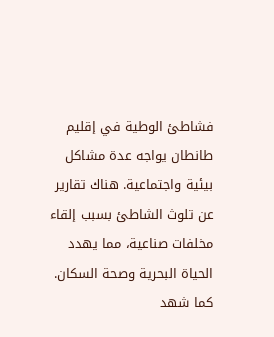فشاطئ الوطية في إقليم طانطان يواجه عدة مشاكل بيئية واجتماعية. هناك تقارير عن تلوث الشاطئ بسبب إلقاء مخلفات صناعية، مما يهدد الحياة البحرية وصحة السكان. كما شهد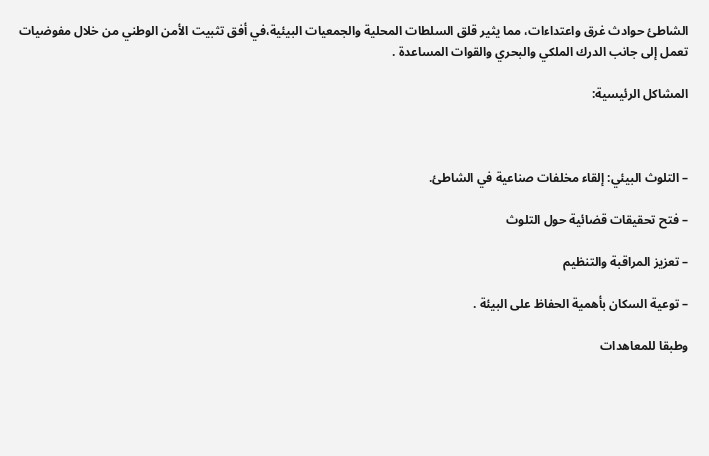الشاطئ حوادث غرق واعتداءات، مما يثير قلق السلطات المحلية والجمعيات البيئية،في أفق تثبيت الأمن الوطني من خلال مفوضيات تعمل إلى جانب الدرك الملكي والبحري والقوات المساعدة .

المشاكل الرئيسية:



– التلوث البيئي: إلقاء مخلفات صناعية في الشاطئ.

– فتح تحقيقات قضائية حول التلوث

– تعزيز المراقبة والتنظيم

– توعية السكان بأهمية الحفاظ على البيئة .

وطبقا للمعاهدات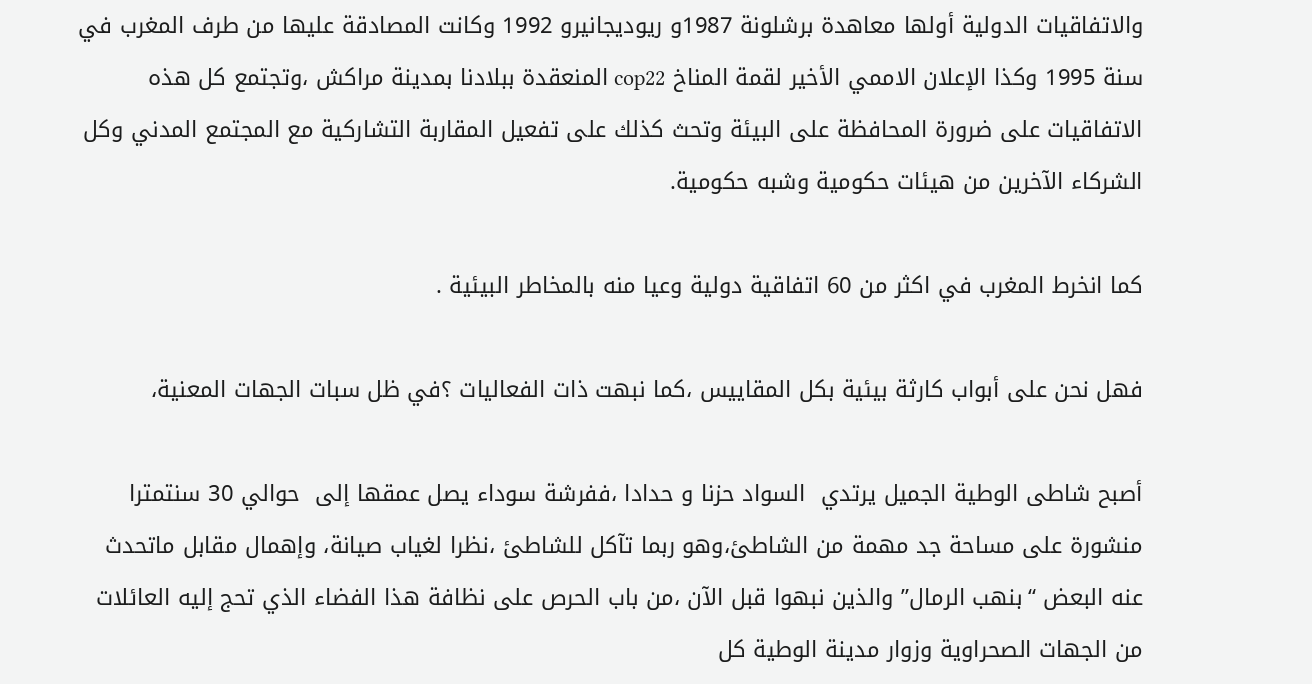والاتفاقيات الدولية أولها معاهدة برشلونة 1987و ريوديجانيرو 1992 وكانت المصادقة عليها من طرف المغرب في سنة 1995 وكذا الإعلان الاممي الأخير لقمة المناخ cop22 المنعقدة ببلادنا بمدينة مراكش ،وتجتمع كل هذه الاتفاقيات على ضرورة المحافظة على البيئة وتحث كذلك على تفعيل المقاربة التشاركية مع المجتمع المدني وكل الشركاء الآخرين من هيئات حكومية وشبه حكومية.

كما انخرط المغرب في اكثر من 60 اتفاقية دولية وعيا منه بالمخاطر البيئية .

فهل نحن على أبواب كارثة بيئية بكل المقاييس ،كما نبهت ذات الفعاليات ؟في ظل سبات الجهات المعنية،

أصبح شاطى الوطية الجميل يرتدي  السواد حزنا و حدادا ،ففرشة سوداء يصل عمقها إلى  حوالي 30 سنتمترا منشورة على مساحة جد مهمة من الشاطئ،وهو ربما تآكل للشاطئ ،نظرا لغياب صيانة، وإهمال مقابل ماتحدث عنه البعض “بنهب الرمال” والذين نبهوا قبل الآن ،من باب الحرص على نظافة هذا الفضاء الذي تحج إليه العائلات من الجهات الصحراوية وزوار مدينة الوطية كل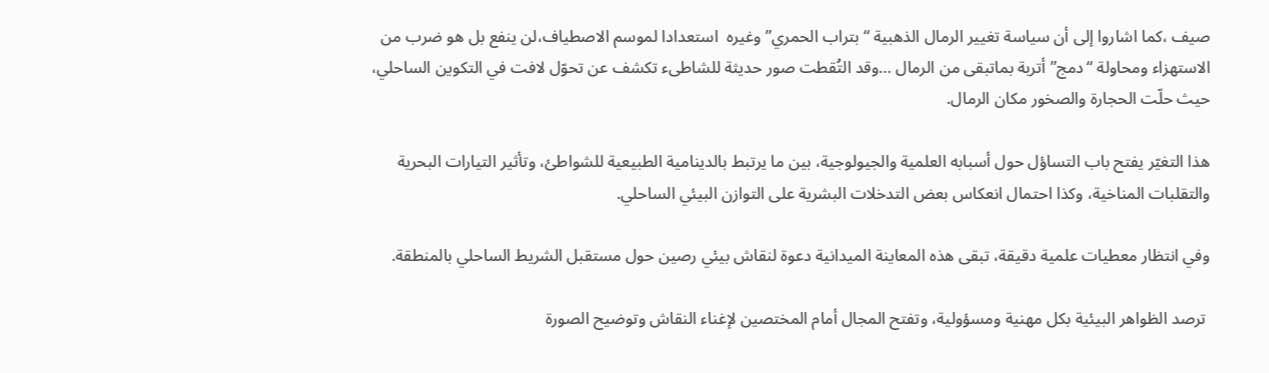صيف ،كما اشاروا إلى أن سياسة تغيير الرمال الذهبية “بتراب الحمري” وغيره  استعدادا لموسم الاصطياف،لن ينفع بل هو ضرب من الاستهزاء ومحاولة “دمج”أتربة بماتبقى من الرمال …وقد التُقطت صور حديثة للشاطىء تكشف عن تحوّل لافت في التكوين الساحلي، حيث حلّت الحجارة والصخور مكان الرمال.

هذا التغيّر يفتح باب التساؤل حول أسبابه العلمية والجيولوجية، بين ما يرتبط بالدينامية الطبيعية للشواطئ، وتأثير التيارات البحرية والتقلبات المناخية، وكذا احتمال انعكاس بعض التدخلات البشرية على التوازن البيئي الساحلي.

وفي انتظار معطيات علمية دقيقة، تبقى هذه المعاينة الميدانية دعوة لنقاش بيئي رصين حول مستقبل الشريط الساحلي بالمنطقة.

 ترصد الظواهر البيئية بكل مهنية ومسؤولية، وتفتح المجال أمام المختصين لإغناء النقاش وتوضيح الصورة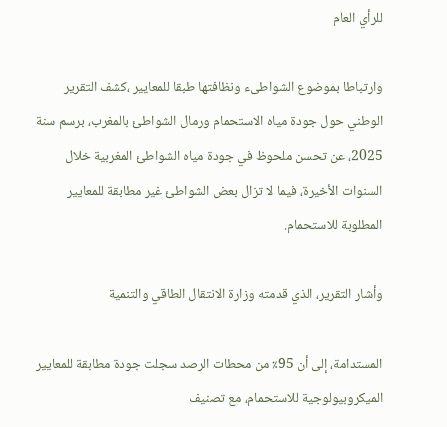للرأي العام

وارتباطا بموضوع الشواطىء ونظافتها طبقا للمعايير ،كشف التقرير الوطني حول جودة مياه الاستحمام ورمال الشواطئ بالمغرب، برسم سنة 2025، عن تحسن ملحوظ في جودة مياه الشواطئ المغربية خلال السنوات الأخيرة، فيما لا تزال بعض الشواطئ غير مطابقة للمعايير المطلوبة للاستحمام.

وأشار التقرير، الذي قدمته وزارة الانتقال الطاقي والتنمية

المستدامة، إلى أن 95٪ من محطات الرصد سجلت جودة مطابقة للمعايير الميكروبيولوجية للاستحمام، مع تصنيف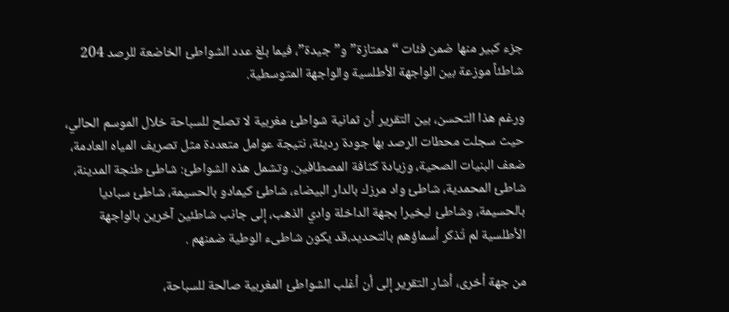جزء كبير منها ضمن فئات “ممتازة” و”جيدة”، فيما بلغ عدد الشواطئ الخاضعة للرصد 204 شاطئاً موزعة بين الواجهة الأطلسية والواجهة المتوسطية.

ورغم هذا التحسن، بين التقرير أن ثمانية شواطئ مغربية لا تصلح للسباحة خلال الموسم الحالي، حيث سجلت محطات الرصد بها جودة رديئة، نتيجة عوامل متعددة مثل تصريف المياه العادمة، ضعف البنيات الصحية، وزيادة كثافة المصطافين. وتشمل هذه الشواطئ: شاطئ طنجة المدينة، شاطئ المحمدية، شاطئ واد مرزك بالدار البيضاء، شاطئ كيمادو بالحسيمة، شاطئ سباديا بالحسيمة، وشاطئ ليخيرا بجهة الداخلة وادي الذهب، إلى جانب شاطئين آخرين بالواجهة الأطلسية لم تُذكر أسماؤهم بالتحديد،قد يكون شاطىء الوطية ضمنهم .

من جهة أخرى، أشار التقرير إلى أن أغلب الشواطئ المغربية صالحة للسباحة،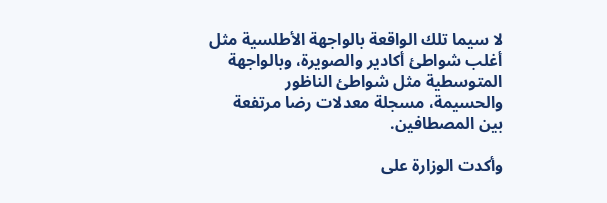لا سيما تلك الواقعة بالواجهة الأطلسية مثل أغلب شواطئ أكادير والصويرة، وبالواجهة المتوسطية مثل شواطئ الناظور والحسيمة، مسجلة معدلات رضا مرتفعة بين المصطافين.

وأكدت الوزارة على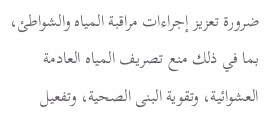ضرورة تعزيز إجراءات مراقبة المياه والشواطئ، بما في ذلك منع تصريف المياه العادمة العشوائية، وتقوية البنى الصحية، وتفعيل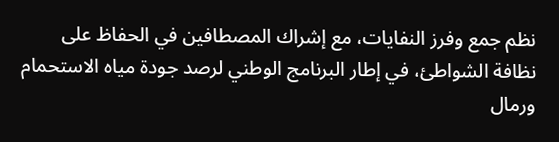نظم جمع وفرز النفايات، مع إشراك المصطافين في الحفاظ على نظافة الشواطئ، في إطار البرنامج الوطني لرصد جودة مياه الاستحمام ورمال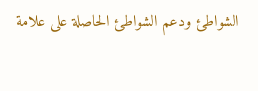الشواطئ ودعم الشواطئ الحاصلة على علامة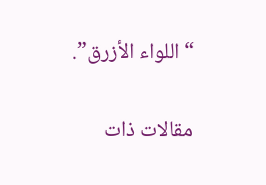“اللواء الأزرق”.

مقالات ذات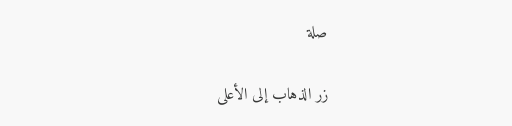صلة

زر الذهاب إلى الأعلى